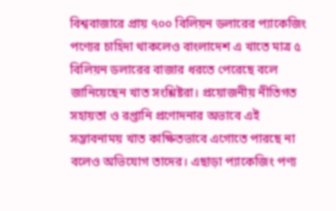বিশ্ববাজারে প্রায় ৭০০ বিলিয়ন ডলারের প্যাকেজিং পণ্যের চাহিদা থাকলেও বাংলাদেশ এ খাতে মাত্র ৫ বিলিয়ন ডলারের বাজার ধরতে পেরেছে বলে জানিয়েছেন খাত সংশ্লিষ্টরা। প্রয়োজনীয় নীতিগত সহায়তা ও রপ্তানি প্রণোদনার অভাবে এই সম্ভাবনাময় খাত কাক্ষিতভাবে এগোতে পারছে না বলেও অভিযোগ তাদের। এছাড়া প্যাকেজিং পণ্য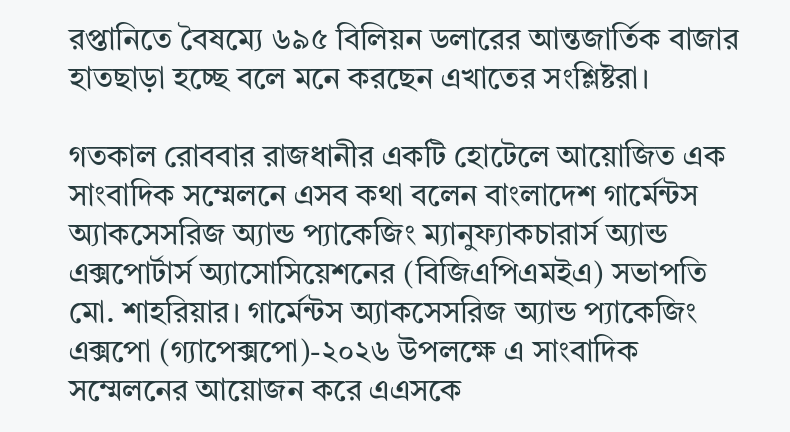রপ্তানিতে বৈষম্যে ৬৯৫ বিলিয়ন ডলারের আন্তজার্তিক বাজার হাতছাড়া হচ্ছে বলে মনে করছেন এখাতের সংশ্লিষ্টরা।

গতকাল রোববার রাজধানীর একটি হোটেলে আয়োজিত এক সাংবাদিক সম্মেলনে এসব কথা বলেন বাংলাদেশ গার্মেন্টস অ্যাকসেসরিজ অ্যান্ড প্যাকেজিং ম্যানুফ্যাকচারার্স অ্যান্ড এক্সপোর্টার্স অ্যাসোসিয়েশনের (বিজিএপিএমইএ) সভাপতি মো. শাহরিয়ার। গার্মেন্টস অ্যাকসেসরিজ অ্যান্ড প্যাকেজিং এক্সপো (গ্যাপেক্সপো)-২০২৬ উপলক্ষে এ সাংবাদিক সম্মেলনের আয়োজন করে এএসকে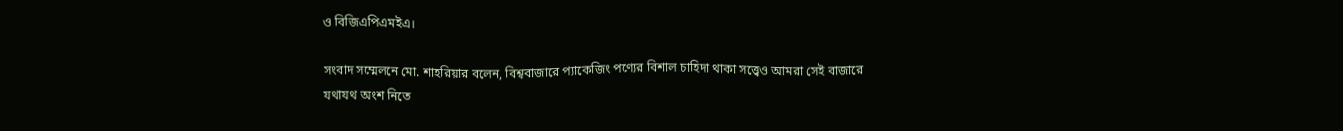ও বিজিএপিএমইএ।

সংবাদ সম্মেলনে মো. শাহরিয়ার বলেন, বিশ্ববাজারে প্যাকেজিং পণ্যের বিশাল চাহিদা থাকা সত্ত্বেও আমরা সেই বাজারে যথাযথ অংশ নিতে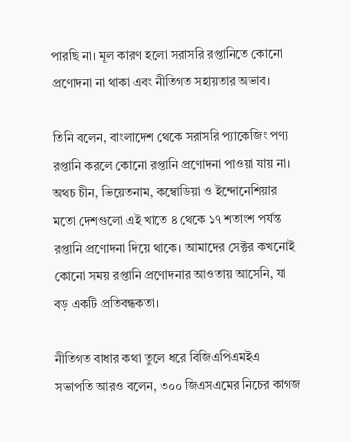পারছি না। মূল কারণ হলো সরাসরি রপ্তানিতে কোনো প্রণোদনা না থাকা এবং নীতিগত সহায়তার অভাব।

তিনি বলেন, বাংলাদেশ থেকে সরাসরি প্যাকেজিং পণ্য রপ্তানি করলে কোনো রপ্তানি প্রণোদনা পাওয়া যায় না। অথচ চীন, ভিয়েতনাম, কম্বোডিয়া ও ইন্দোনেশিয়ার মতো দেশগুলো এই খাতে ৪ থেকে ১৭ শতাংশ পর্যন্ত রপ্তানি প্রণোদনা দিয়ে থাকে। আমাদের সেক্টর কখনোই কোনো সময় রপ্তানি প্রণোদনার আওতায় আসেনি, যা বড় একটি প্রতিবন্ধকতা।

নীতিগত বাধার কথা তুলে ধরে বিজিএপিএমইএ সভাপতি আরও বলেন, ৩০০ জিএসএমের নিচের কাগজ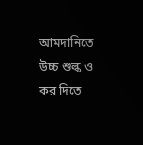আমদানিতে উচ্চ শুল্ক ও কর দিতে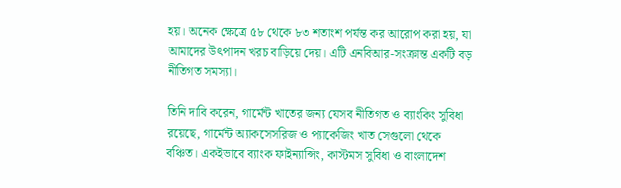হয়। অনেক ক্ষেত্রে ৫৮ থেকে ৮৩ শতাংশ পর্যন্ত কর আরোপ করা হয়, যা আমাদের উৎপাদন খরচ বাড়িয়ে দেয়। এটি এনবিআর-সংক্রান্ত একটি বড় নীতিগত সমস্যা।

তিনি দাবি করেন, গার্মেন্ট খাতের জন্য যেসব নীতিগত ও ব্যাংকিং সুবিধা রয়েছে, গার্মেন্ট অ্যাকসেসরিজ ও প্যাকেজিং খাত সেগুলো থেকে বঞ্চিত। একইভাবে ব্যাংক ফাইন্যান্সিং, কাস্টমস সুবিধা ও বাংলাদেশ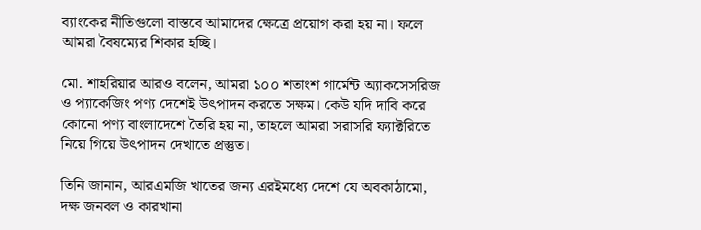ব্যাংকের নীতিগুলো বাস্তবে আমাদের ক্ষেত্রে প্রয়োগ করা হয় না। ফলে আমরা বৈষম্যের শিকার হচ্ছি।

মো. শাহরিয়ার আরও বলেন, আমরা ১০০ শতাংশ গার্মেন্ট অ্যাকসেসরিজ ও প্যাকেজিং পণ্য দেশেই উৎপাদন করতে সক্ষম। কেউ যদি দাবি করে কোনো পণ্য বাংলাদেশে তৈরি হয় না, তাহলে আমরা সরাসরি ফ্যাক্টরিতে নিয়ে গিয়ে উৎপাদন দেখাতে প্রস্তুত।

তিনি জানান, আরএমজি খাতের জন্য এরইমধ্যে দেশে যে অবকাঠামো, দক্ষ জনবল ও কারখানা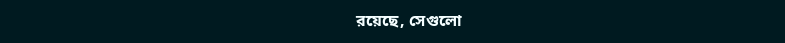রয়েছে, সেগুলো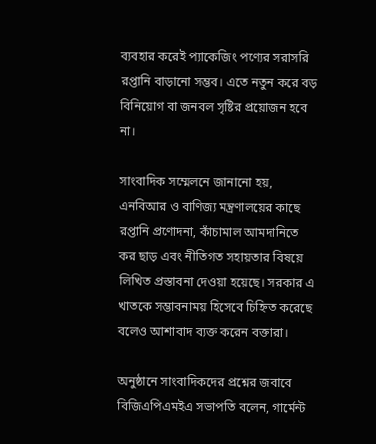ব্যবহার করেই প্যাকেজিং পণ্যের সরাসরি রপ্তানি বাড়ানো সম্ভব। এতে নতুন করে বড় বিনিয়োগ বা জনবল সৃষ্টির প্রয়োজন হবে না।

সাংবাদিক সম্মেলনে জানানো হয়, এনবিআর ও বাণিজ্য মন্ত্রণালয়ের কাছে রপ্তানি প্রণোদনা, কাঁচামাল আমদানিতে কর ছাড় এবং নীতিগত সহায়তার বিষয়ে লিখিত প্রস্তাবনা দেওয়া হয়েছে। সরকার এ খাতকে সম্ভাবনাময় হিসেবে চিহ্নিত করেছে বলেও আশাবাদ ব্যক্ত করেন বক্তারা।

অনুষ্ঠানে সাংবাদিকদের প্রশ্নের জবাবে বিজিএপিএমইএ সভাপতি বলেন, গার্মেন্ট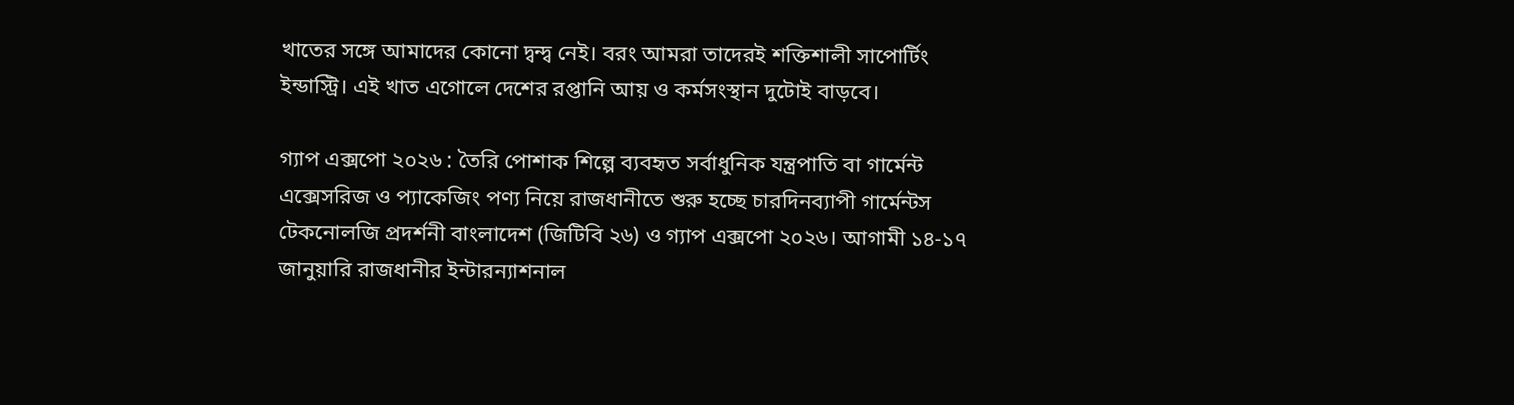খাতের সঙ্গে আমাদের কোনো দ্বন্দ্ব নেই। বরং আমরা তাদেরই শক্তিশালী সাপোর্টিং ইন্ডাস্ট্রি। এই খাত এগোলে দেশের রপ্তানি আয় ও কর্মসংস্থান দুটোই বাড়বে।

গ্যাপ এক্সপো ২০২৬ : তৈরি পোশাক শিল্পে ব্যবহৃত সর্বাধুনিক যন্ত্রপাতি বা গার্মেন্ট এক্সেসরিজ ও প্যাকেজিং পণ্য নিয়ে রাজধানীতে শুরু হচ্ছে চারদিনব্যাপী গার্মেন্টস টেকনোলজি প্রদর্শনী বাংলাদেশ (জিটিবি ২৬) ও গ্যাপ এক্সপো ২০২৬। আগামী ১৪-১৭ জানুয়ারি রাজধানীর ইন্টারন্যাশনাল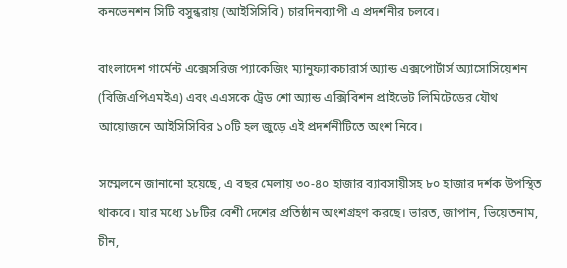কনভেনশন সিটি বসুন্ধরায় (আইসিসিবি) চারদিনব্যাপী এ প্রদর্শনীর চলবে।

বাংলাদেশ গার্মেন্ট এক্সেসরিজ প্যাকেজিং ম্যানুফ্যাকচারার্স অ্যান্ড এক্সপোর্টার্স অ্যাসোসিয়েশন (বিজিএপিএমইএ) এবং এএসকে ট্রেড শো অ্যান্ড এক্সিবিশন প্রাইভেট লিমিটেডের যৌথ আয়োজনে আইসিসিবির ১০টি হল জুড়ে এই প্রদর্শনীটিতে অংশ নিবে।

সম্মেলনে জানানো হয়েছে, এ বছর মেলায় ৩০-৪০ হাজার ব্যাবসায়ীসহ ৮০ হাজার দর্শক উপস্থিত থাকবে। যার মধ্যে ১৮টির বেশী দেশের প্রতিষ্ঠান অংশগ্রহণ করছে। ভারত, জাপান, ভিয়েতনাম, চীন,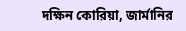দক্ষিন কোরিয়া, জার্মানির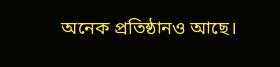অনেক প্রতিষ্ঠানও আছে।